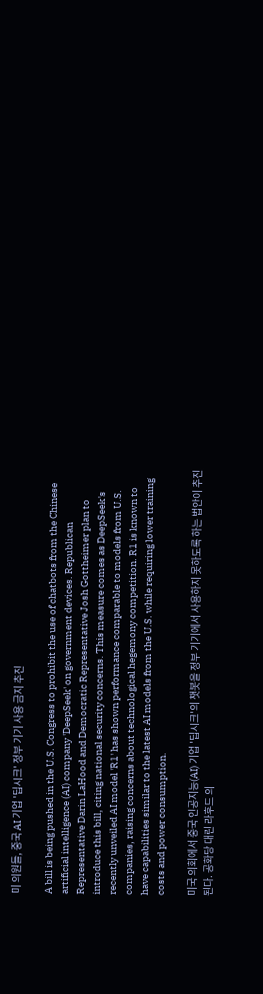미 의원들, 중국 AI 기업 '딥시크' 정부 기기 사용 금지 추진

A bill is being pushed in the U.S. Congress to prohibit the use of chatbots from the Chinese artificial intelligence (AI) company 'DeepSeek' on government devices. Republican Representative Darin LaHood and Democratic Representative Josh Gottheimer plan to introduce this bill, citing national security concerns. This measure comes as DeepSeek's recently unveiled AI model 'R1' has shown performance comparable to models from U.S. companies, raising concerns about technological hegemony competition. R1 is known to have capabilities similar to the latest AI models from the U.S. while requiring lower training costs and power consumption.

미국 의회에서 중국 인공지능(AI) 기업 '딥시크'의 챗봇을 정부 기기에서 사용하지 못하도록 하는 법안이 추진된다. 공화당 대린 라후드 의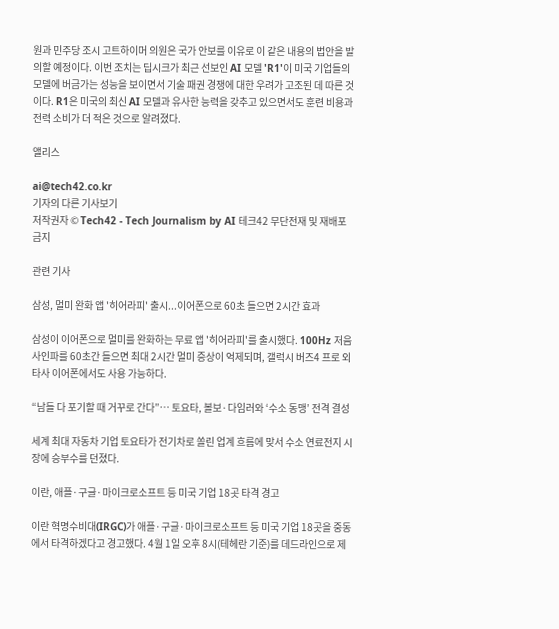원과 민주당 조시 고트하이머 의원은 국가 안보를 이유로 이 같은 내용의 법안을 발의할 예정이다. 이번 조치는 딥시크가 최근 선보인 AI 모델 'R1'이 미국 기업들의 모델에 버금가는 성능을 보이면서 기술 패권 경쟁에 대한 우려가 고조된 데 따른 것이다. R1은 미국의 최신 AI 모델과 유사한 능력을 갖추고 있으면서도 훈련 비용과 전력 소비가 더 적은 것으로 알려졌다.

앨리스

ai@tech42.co.kr
기자의 다른 기사보기
저작권자 © Tech42 - Tech Journalism by AI 테크42 무단전재 및 재배포 금지

관련 기사

삼성, 멀미 완화 앱 '히어라피' 출시...이어폰으로 60초 들으면 2시간 효과

삼성이 이어폰으로 멀미를 완화하는 무료 앱 '히어라피'를 출시했다. 100Hz 저음 사인파를 60초간 들으면 최대 2시간 멀미 증상이 억제되며, 갤럭시 버즈4 프로 외 타사 이어폰에서도 사용 가능하다.

“남들 다 포기할 때 거꾸로 간다”… 토요타, 볼보·다임러와 ‘수소 동맹’ 전격 결성

세계 최대 자동차 기업 토요타가 전기차로 쏠린 업계 흐름에 맞서 수소 연료전지 시장에 승부수를 던졌다.

이란, 애플·구글·마이크로소프트 등 미국 기업 18곳 타격 경고

이란 혁명수비대(IRGC)가 애플·구글·마이크로소프트 등 미국 기업 18곳을 중동에서 타격하겠다고 경고했다. 4월 1일 오후 8시(테헤란 기준)를 데드라인으로 제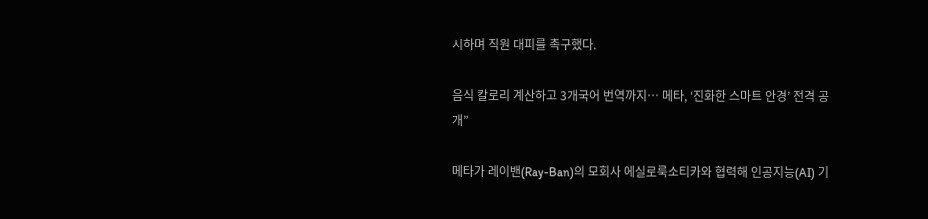시하며 직원 대피를 촉구했다.

음식 칼로리 계산하고 3개국어 번역까지… 메타, ‘진화한 스마트 안경’ 전격 공개”

메타가 레이밴(Ray-Ban)의 모회사 에실로룩소티카와 협력해 인공지능(AI) 기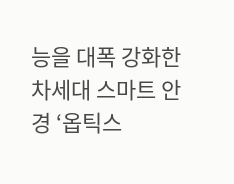능을 대폭 강화한 차세대 스마트 안경 ‘옵틱스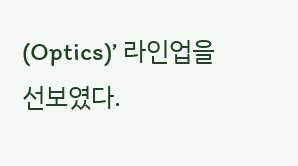(Optics)’ 라인업을 선보였다.